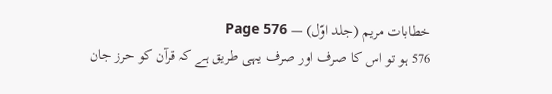خطابات مریم (جلد اوّل) — Page 576
576 ہو تو اس کا صرف اور صرف یہی طریق ہے کہ قرآن کو حرز جان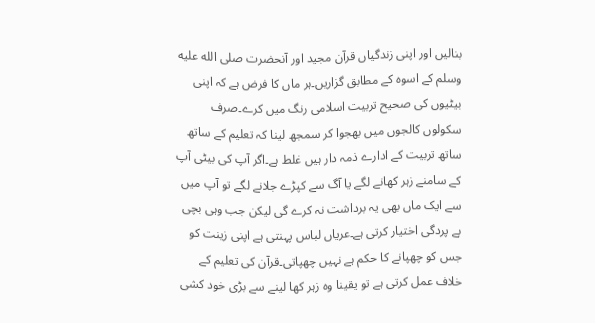بنالیں اور اپنی زندگیاں قرآن مجید اور آنحضرت صلى الله عليه وسلم کے اسوہ کے مطابق گزاریں۔ہر ماں کا فرض ہے کہ اپنی بیٹیوں کی صحیح تربیت اسلامی رنگ میں کرے۔صرف سکولوں کالجوں میں بھجوا کر سمجھ لینا کہ تعلیم کے ساتھ ساتھ تربیت کے ادارے ذمہ دار ہیں غلط ہے۔اگر آپ کی بیٹی آپ کے سامنے زہر کھانے لگے یا آگ سے کپڑے جلانے لگے تو آپ میں سے ایک ماں بھی یہ برداشت نہ کرے گی لیکن جب وہی بچی بے پردگی اختیار کرتی ہے۔عریاں لباس پہنتی ہے اپنی زینت کو جس کو چھپانے کا حکم ہے نہیں چھپاتی۔قرآن کی تعلیم کے خلاف عمل کرتی ہے تو یقینا وہ زہر کھا لینے سے بڑی خود کشی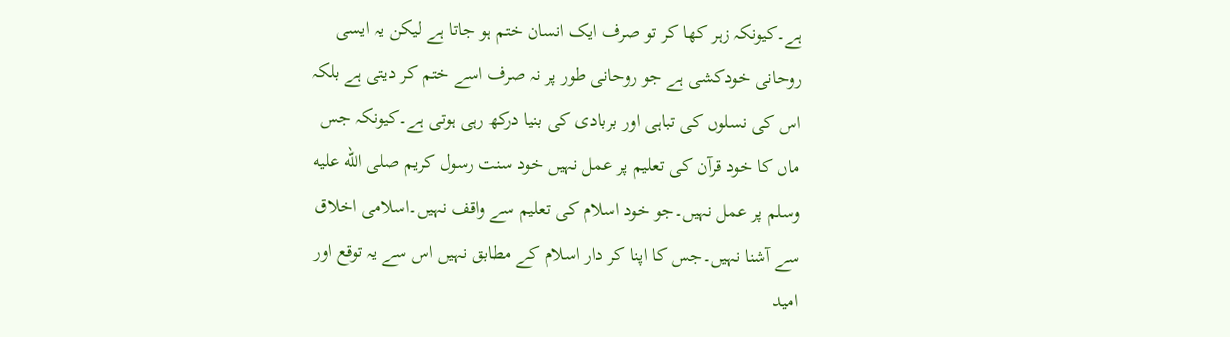ہے۔کیونکہ زہر کھا کر تو صرف ایک انسان ختم ہو جاتا ہے لیکن یہ ایسی روحانی خودکشی ہے جو روحانی طور پر نہ صرف اسے ختم کر دیتی ہے بلکہ اس کی نسلوں کی تباہی اور بربادی کی بنیا درکھ رہی ہوتی ہے۔کیونکہ جس ماں کا خود قرآن کی تعلیم پر عمل نہیں خود سنت رسول کریم صلى الله عليه وسلم پر عمل نہیں۔جو خود اسلام کی تعلیم سے واقف نہیں۔اسلامی اخلاق سے آشنا نہیں۔جس کا اپنا کر دار اسلام کے مطابق نہیں اس سے یہ توقع اور امید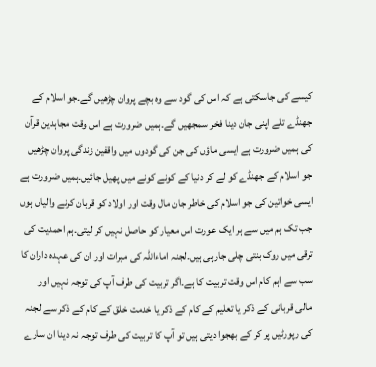کیسے کی جاسکتی ہے کہ اس کی گود سے وہ بچے پروان چڑھیں گے۔جو اسلام کے جھنڈے تلے اپنی جان دینا فخر سمجھیں گے۔ہمیں ضرورت ہے اس وقت مجاہدین قرآن کی ہمیں ضرورت ہے ایسی ماؤں کی جن کی گودوں میں واقفین زندگی پروان چڑھیں جو اسلام کے جھنڈے کو لے کر دنیا کے کونے کونے میں پھیل جائیں۔ہمیں ضرورت ہے ایسی خواتین کی جو اسلام کی خاطر جان مال وقت اور اولاد کو قربان کرنے والیاں ہوں جب تک ہم میں سے ہر ایک عورت اس معیار کو حاصل نہیں کر لیتی۔ہم احمدیت کی ترقی میں روک بنتی چلی جارہی ہیں۔لجنہ اماءاللہ کی مبرات اور ان کی عہدہ داران کا سب سے اہم کام اس وقت تربیت کا ہے۔اگر تربیت کی طرف آپ کی توجہ نہیں اور مالی قربانی کے ذکر یا تعلیم کے کام کے ذکر یا خدمت خلق کے کام کے ذکر سے لجنہ کی رپورٹیں پر کر کے بھجوا دیتی ہیں تو آپ کا تربیت کی طرف توجہ نہ دینا ان سارے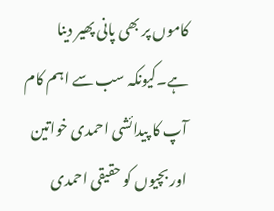کاموں پر بھی پانی پھیر دینا ہے۔کیونکہ سب سے اہم کام آپ کا پیدائشی احمدی خواتین اور بچیوں کو حقیقی احمدی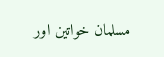مسلمان خواتین اور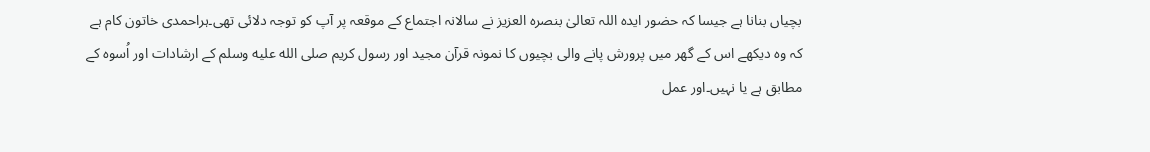بچیاں بنانا ہے جیسا کہ حضور ایدہ اللہ تعالیٰ بنصرہ العزیز نے سالانہ اجتماع کے موقعہ پر آپ کو توجہ دلائی تھی۔ہراحمدی خاتون کام ہے کہ وہ دیکھے اس کے گھر میں پرورش پانے والی بچیوں کا نمونہ قرآن مجید اور رسول کریم صلى الله عليه وسلم کے ارشادات اور اُسوہ کے مطابق ہے یا نہیں۔اور عمل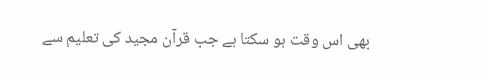بھی اس وقت ہو سکتا ہے جب قرآن مجید کی تعلیم سے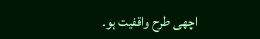اچھی طرح واقفیت ہو۔